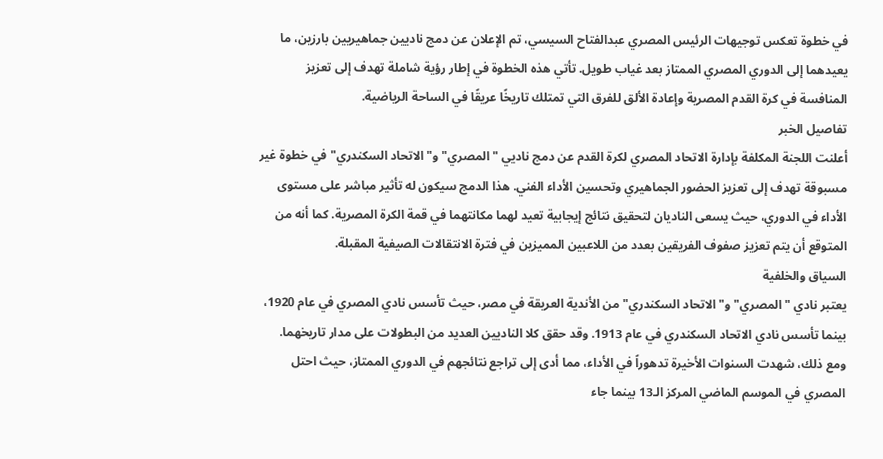في خطوة تعكس توجيهات الرئيس المصري عبدالفتاح السيسي، تم الإعلان عن دمج ناديين جماهيريين بارزين، ما يعيدهما إلى الدوري المصري الممتاز بعد غياب طويل. تأتي هذه الخطوة في إطار رؤية شاملة تهدف إلى تعزيز المنافسة في كرة القدم المصرية وإعادة الألق للفرق التي تمتلك تاريخًا عريقًا في الساحة الرياضية.
تفاصيل الخبر
أعلنت اللجنة المكلفة بإدارة الاتحاد المصري لكرة القدم عن دمج ناديي "المصري" و"الاتحاد السكندري" في خطوة غير مسبوقة تهدف إلى تعزيز الحضور الجماهيري وتحسين الأداء الفني. هذا الدمج سيكون له تأثير مباشر على مستوى الأداء في الدوري، حيث يسعى الناديان لتحقيق نتائج إيجابية تعيد لهما مكانتهما في قمة الكرة المصرية. كما أنه من المتوقع أن يتم تعزيز صفوف الفريقين بعدد من اللاعبين المميزين في فترة الانتقالات الصيفية المقبلة.
السياق والخلفية
يعتبر نادي "المصري" و"الاتحاد السكندري" من الأندية العريقة في مصر، حيث تأسس نادي المصري في عام 1920، بينما تأسس نادي الاتحاد السكندري في عام 1913. وقد حقق كلا الناديين العديد من البطولات على مدار تاريخهما. ومع ذلك، شهدت السنوات الأخيرة تدهوراً في الأداء، مما أدى إلى تراجع نتائجهم في الدوري الممتاز، حيث احتل المصري في الموسم الماضي المركز الـ13 بينما جاء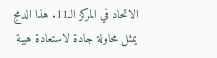الاتحاد في المركز الـ11. هذا الدمج يمثل محاولة جادة لاستعادة هيبة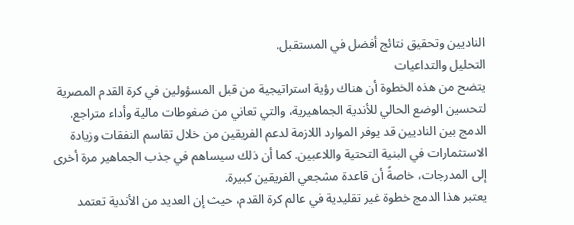الناديين وتحقيق نتائج أفضل في المستقبل.
التحليل والتداعيات
يتضح من هذه الخطوة أن هناك رؤية استراتيجية من قبل المسؤولين في كرة القدم المصرية لتحسين الوضع الحالي للأندية الجماهيرية، والتي تعاني من ضغوطات مالية وأداء متراجع. الدمج بين الناديين قد يوفر الموارد اللازمة لدعم الفريقين من خلال تقاسم النفقات وزيادة الاستثمارات في البنية التحتية واللاعبين. كما أن ذلك سيساهم في جذب الجماهير مرة أخرى إلى المدرجات، خاصةً أن قاعدة مشجعي الفريقين كبيرة.
يعتبر هذا الدمج خطوة غير تقليدية في عالم كرة القدم، حيث إن العديد من الأندية تعتمد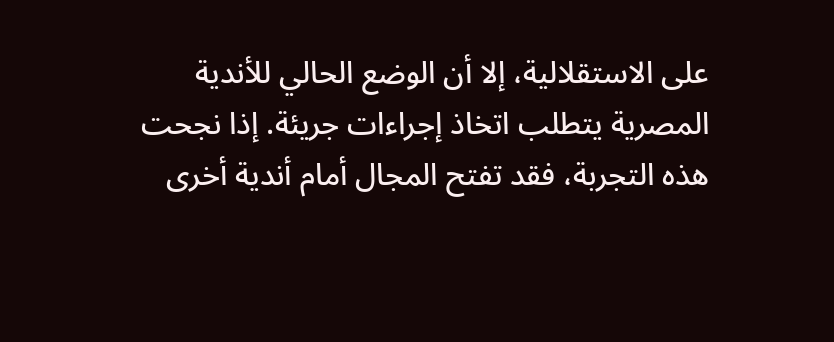على الاستقلالية، إلا أن الوضع الحالي للأندية المصرية يتطلب اتخاذ إجراءات جريئة. إذا نجحت هذه التجربة، فقد تفتح المجال أمام أندية أخرى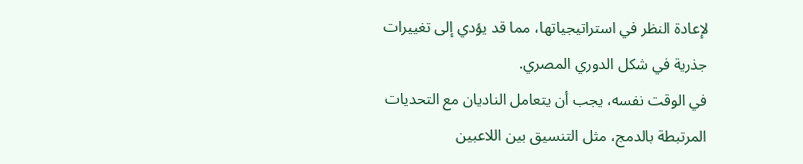لإعادة النظر في استراتيجياتها، مما قد يؤدي إلى تغييرات جذرية في شكل الدوري المصري.
في الوقت نفسه، يجب أن يتعامل الناديان مع التحديات المرتبطة بالدمج، مثل التنسيق بين اللاعبين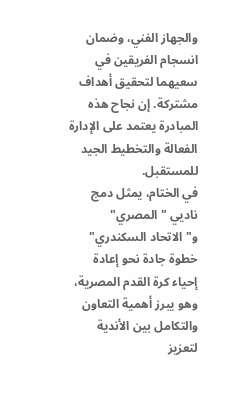والجهاز الفني، وضمان انسجام الفريقين في سعيهما لتحقيق أهداف مشتركة. إن نجاح هذه المبادرة يعتمد على الإدارة الفعالة والتخطيط الجيد للمستقبل.
في الختام، يمثل دمج ناديي "المصري" و"الاتحاد السكندري" خطوة جادة نحو إعادة إحياء كرة القدم المصرية، وهو يبرز أهمية التعاون والتكامل بين الأندية لتعزيز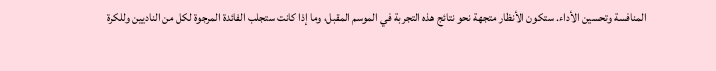المنافسة وتحسين الأداء. ستكون الأنظار متجهة نحو نتائج هذه التجربة في الموسم المقبل، وما إذا كانت ستجلب الفائدة المرجوة لكل من الناديين وللكرة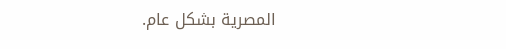المصرية بشكل عام.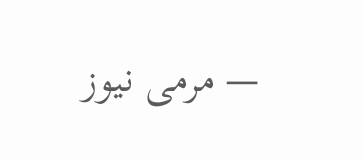— مرمى نيوز